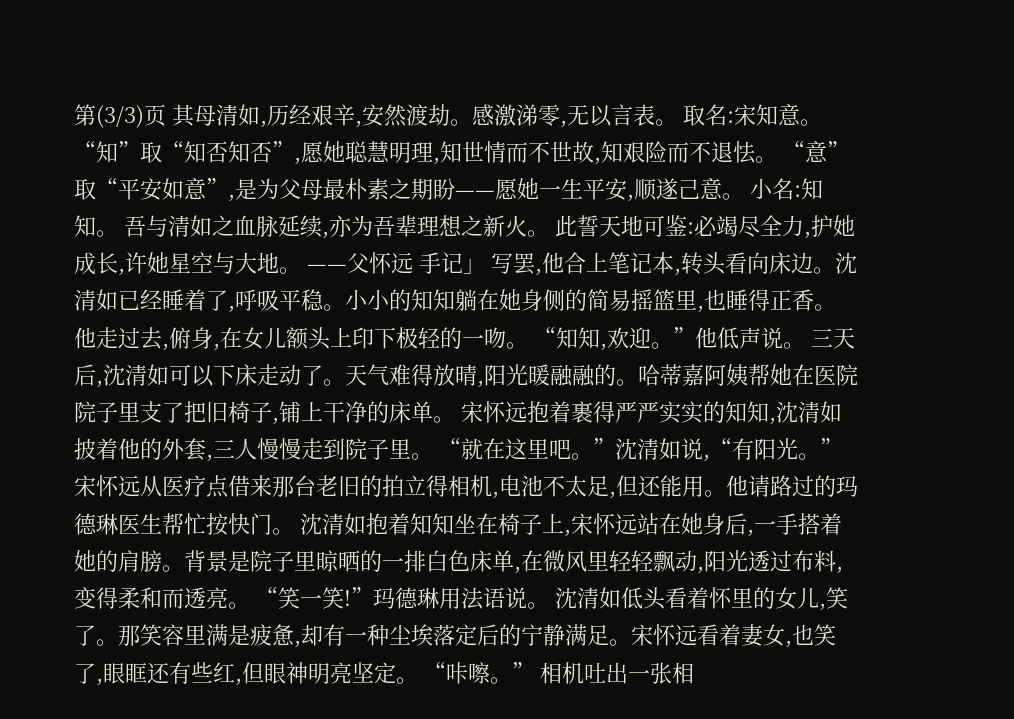第(3/3)页 其母清如,历经艰辛,安然渡劫。感激涕零,无以言表。 取名:宋知意。 “知”取“知否知否”,愿她聪慧明理,知世情而不世故,知艰险而不退怯。 “意”取“平安如意”,是为父母最朴素之期盼——愿她一生平安,顺遂己意。 小名:知知。 吾与清如之血脉延续,亦为吾辈理想之新火。 此誓天地可鉴:必竭尽全力,护她成长,许她星空与大地。 ——父怀远 手记」 写罢,他合上笔记本,转头看向床边。沈清如已经睡着了,呼吸平稳。小小的知知躺在她身侧的简易摇篮里,也睡得正香。 他走过去,俯身,在女儿额头上印下极轻的一吻。 “知知,欢迎。”他低声说。 三天后,沈清如可以下床走动了。天气难得放晴,阳光暖融融的。哈蒂嘉阿姨帮她在医院院子里支了把旧椅子,铺上干净的床单。 宋怀远抱着裹得严严实实的知知,沈清如披着他的外套,三人慢慢走到院子里。 “就在这里吧。”沈清如说,“有阳光。” 宋怀远从医疗点借来那台老旧的拍立得相机,电池不太足,但还能用。他请路过的玛德琳医生帮忙按快门。 沈清如抱着知知坐在椅子上,宋怀远站在她身后,一手搭着她的肩膀。背景是院子里晾晒的一排白色床单,在微风里轻轻飘动,阳光透过布料,变得柔和而透亮。 “笑一笑!”玛德琳用法语说。 沈清如低头看着怀里的女儿,笑了。那笑容里满是疲惫,却有一种尘埃落定后的宁静满足。宋怀远看着妻女,也笑了,眼眶还有些红,但眼神明亮坚定。 “咔嚓。” 相机吐出一张相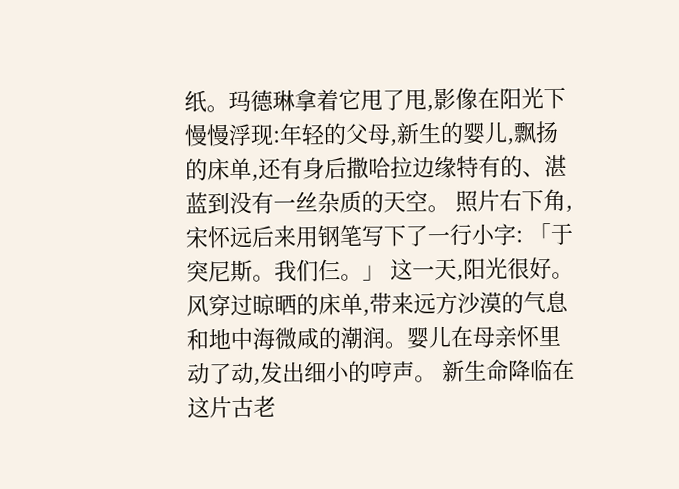纸。玛德琳拿着它甩了甩,影像在阳光下慢慢浮现:年轻的父母,新生的婴儿,飘扬的床单,还有身后撒哈拉边缘特有的、湛蓝到没有一丝杂质的天空。 照片右下角,宋怀远后来用钢笔写下了一行小字: 「于突尼斯。我们仨。」 这一天,阳光很好。 风穿过晾晒的床单,带来远方沙漠的气息和地中海微咸的潮润。婴儿在母亲怀里动了动,发出细小的哼声。 新生命降临在这片古老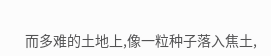而多难的土地上,像一粒种子落入焦土,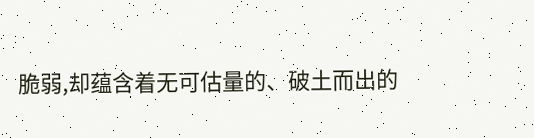脆弱,却蕴含着无可估量的、破土而出的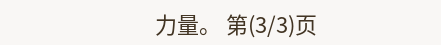力量。 第(3/3)页